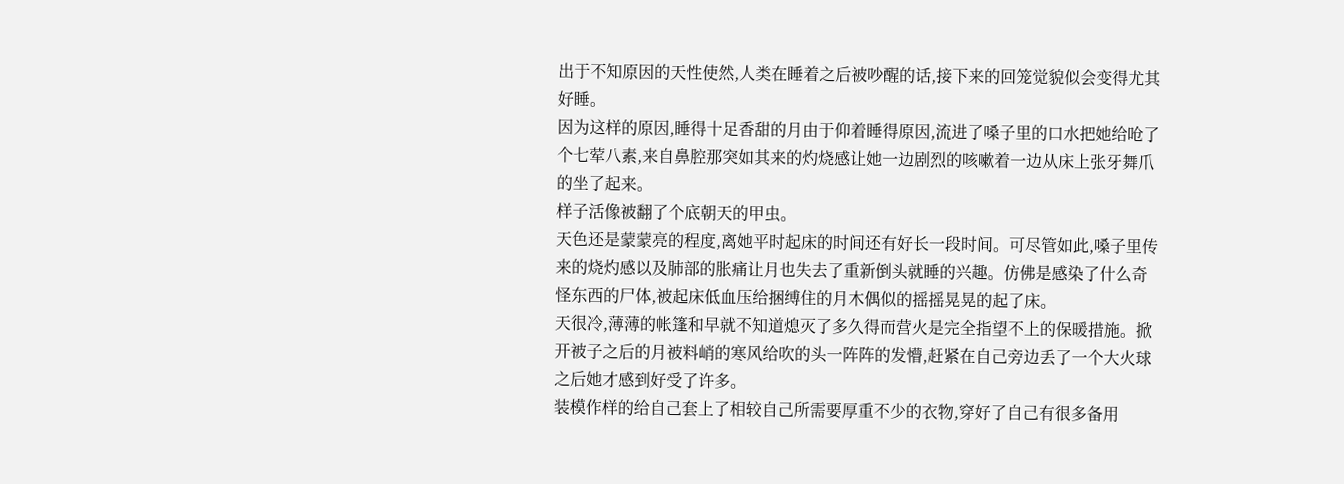出于不知原因的天性使然,人类在睡着之后被吵醒的话,接下来的回笼觉貌似会变得尤其好睡。
因为这样的原因,睡得十足香甜的月由于仰着睡得原因,流进了嗓子里的口水把她给呛了个七荤八素,来自鼻腔那突如其来的灼烧感让她一边剧烈的咳嗽着一边从床上张牙舞爪的坐了起来。
样子活像被翻了个底朝天的甲虫。
天色还是蒙蒙亮的程度,离她平时起床的时间还有好长一段时间。可尽管如此,嗓子里传来的烧灼感以及肺部的胀痛让月也失去了重新倒头就睡的兴趣。仿佛是感染了什么奇怪东西的尸体,被起床低血压给捆缚住的月木偶似的摇摇晃晃的起了床。
天很冷,薄薄的帐篷和早就不知道熄灭了多久得而营火是完全指望不上的保暖措施。掀开被子之后的月被料峭的寒风给吹的头一阵阵的发懵,赶紧在自己旁边丢了一个大火球之后她才感到好受了许多。
装模作样的给自己套上了相较自己所需要厚重不少的衣物,穿好了自己有很多备用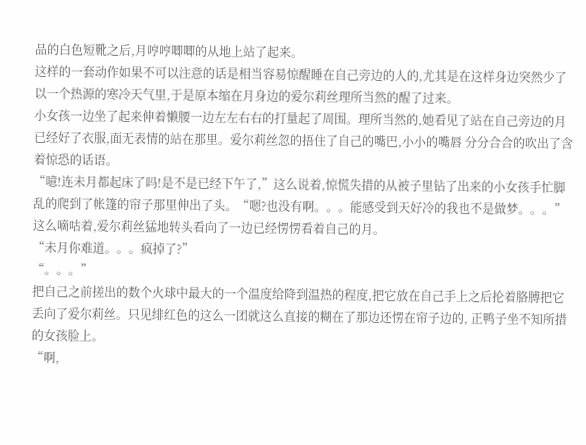品的白色短靴之后,月哼哼唧唧的从地上站了起来。
这样的一套动作如果不可以注意的话是相当容易惊醒睡在自己旁边的人的,尤其是在这样身边突然少了以一个热源的寒冷天气里,于是原本缩在月身边的爱尔莉丝理所当然的醒了过来。
小女孩一边坐了起来伸着懒腰一边左左右右的打量起了周围。理所当然的,她看见了站在自己旁边的月已经好了衣服,面无表情的站在那里。爱尔莉丝忽的捂住了自己的嘴巴,小小的嘴唇 分分合合的吹出了含着惊恐的话语。
“噫!连未月都起床了吗!是不是已经下午了,”这么说着,惊慌失措的从被子里钻了出来的小女孩手忙脚乱的爬到了帐篷的帘子那里伸出了头。“嗯?也没有啊。。。能感受到天好冷的我也不是做梦。。。”这么嘀咕着,爱尔莉丝猛地转头看向了一边已经愣愣看着自己的月。
“未月你难道。。。疯掉了?”
“。。。”
把自己之前搓出的数个火球中最大的一个温度给降到温热的程度,把它放在自己手上之后抡着胳膊把它丢向了爱尔莉丝。只见绯红色的这么一团就这么直接的糊在了那边还愣在帘子边的, 正鸭子坐不知所措的女孩脸上。
“啊,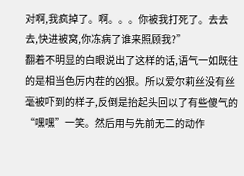对啊,我疯掉了。啊。。。你被我打死了。去去去,快进被窝,你冻病了谁来照顾我?”
翻着不明显的白眼说出了这样的话,语气一如既往的是相当色厉内茬的凶狠。所以爱尔莉丝没有丝毫被吓到的样子,反倒是抬起头回以了有些傻气的“嘿嘿”一笑。然后用与先前无二的动作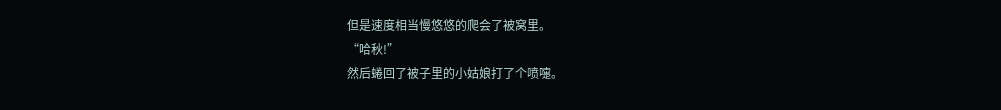但是速度相当慢悠悠的爬会了被窝里。
“哈秋!”
然后蜷回了被子里的小姑娘打了个喷嚏。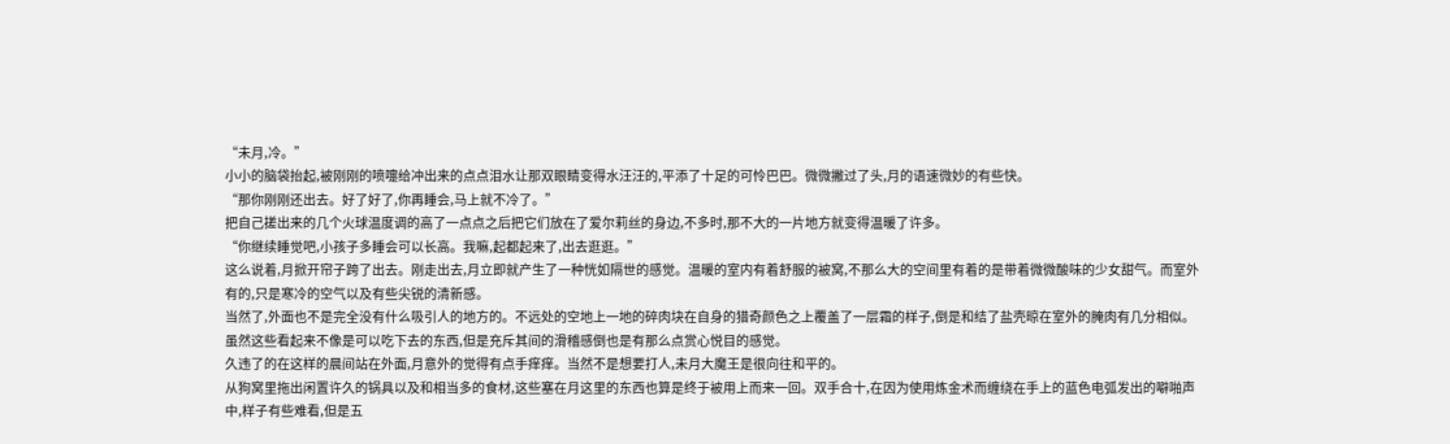“未月,冷。”
小小的脑袋抬起,被刚刚的喷嚏给冲出来的点点泪水让那双眼睛变得水汪汪的,平添了十足的可怜巴巴。微微撇过了头,月的语速微妙的有些快。
“那你刚刚还出去。好了好了,你再睡会,马上就不冷了。”
把自己搓出来的几个火球温度调的高了一点点之后把它们放在了爱尔莉丝的身边,不多时,那不大的一片地方就变得温暖了许多。
“你继续睡觉吧,小孩子多睡会可以长高。我嘛,起都起来了,出去逛逛。”
这么说着,月掀开帘子跨了出去。刚走出去,月立即就产生了一种恍如隔世的感觉。温暖的室内有着舒服的被窝,不那么大的空间里有着的是带着微微酸味的少女甜气。而室外有的,只是寒冷的空气以及有些尖锐的清新感。
当然了,外面也不是完全没有什么吸引人的地方的。不远处的空地上一地的碎肉块在自身的猎奇颜色之上覆盖了一层霜的样子,倒是和结了盐壳晾在室外的腌肉有几分相似。虽然这些看起来不像是可以吃下去的东西,但是充斥其间的滑稽感倒也是有那么点赏心悦目的感觉。
久违了的在这样的晨间站在外面,月意外的觉得有点手痒痒。当然不是想要打人,未月大魔王是很向往和平的。
从狗窝里拖出闲置许久的锅具以及和相当多的食材,这些塞在月这里的东西也算是终于被用上而来一回。双手合十,在因为使用炼金术而缠绕在手上的蓝色电弧发出的噼啪声中,样子有些难看,但是五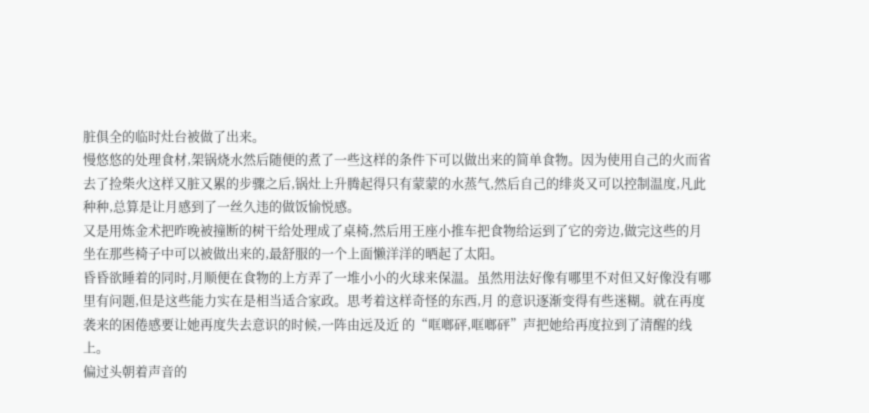脏俱全的临时灶台被做了出来。
慢悠悠的处理食材,架锅烧水然后随便的煮了一些这样的条件下可以做出来的简单食物。因为使用自己的火而省去了捡柴火这样又脏又累的步骤之后,锅灶上升腾起得只有蒙蒙的水蒸气,然后自己的绯炎又可以控制温度,凡此种种,总算是让月感到了一丝久违的做饭愉悦感。
又是用炼金术把昨晚被撞断的树干给处理成了桌椅,然后用王座小推车把食物给运到了它的旁边,做完这些的月坐在那些椅子中可以被做出来的,最舒服的一个上面懒洋洋的晒起了太阳。
昏昏欲睡着的同时,月顺便在食物的上方弄了一堆小小的火球来保温。虽然用法好像有哪里不对但又好像没有哪里有问题,但是这些能力实在是相当适合家政。思考着这样奇怪的东西,月 的意识逐渐变得有些迷糊。就在再度袭来的困倦感要让她再度失去意识的时候,一阵由远及近 的“哐啷砰,哐啷砰”声把她给再度拉到了清醒的线上。
偏过头朝着声音的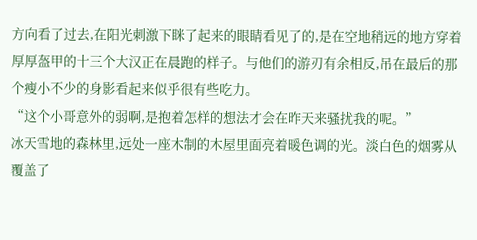方向看了过去,在阳光刺激下眯了起来的眼睛看见了的,是在空地稍远的地方穿着厚厚盔甲的十三个大汉正在晨跑的样子。与他们的游刃有余相反,吊在最后的那个瘦小不少的身影看起来似乎很有些吃力。
“这个小哥意外的弱啊,是抱着怎样的想法才会在昨天来骚扰我的呢。”
冰天雪地的森林里,远处一座木制的木屋里面亮着暖色调的光。淡白色的烟雾从覆盖了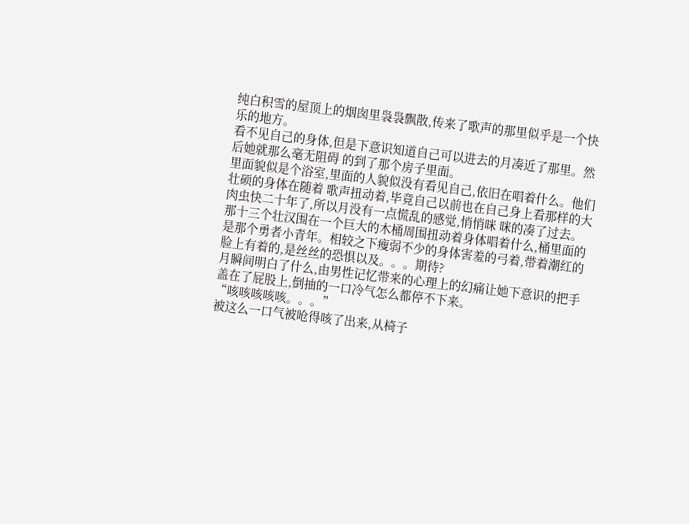纯白积雪的屋顶上的烟囱里袅袅飘散,传来了歌声的那里似乎是一个快乐的地方。
看不见自己的身体,但是下意识知道自己可以进去的月凑近了那里。然后她就那么毫无阻碍 的到了那个房子里面。
里面貌似是个浴室,里面的人貌似没有看见自己,依旧在唱着什么。他们壮硕的身体在随着 歌声扭动着,毕竟自己以前也在自己身上看那样的大肉虫快二十年了,所以月没有一点慌乱的感觉,悄悄咪 咪的凑了过去。
那十三个壮汉围在一个巨大的木桶周围扭动着身体唱着什么,桶里面的是那个勇者小青年。相较之下瘦弱不少的身体害羞的弓着,带着潮红的脸上有着的,是丝丝的恐惧以及。。。期待?
月瞬间明白了什么,由男性记忆带来的心理上的幻痛让她下意识的把手盖在了屁股上,倒抽的一口冷气怎么都停不下来。
“咳咳咳咳咳。。。”
被这么一口气被呛得咳了出来,从椅子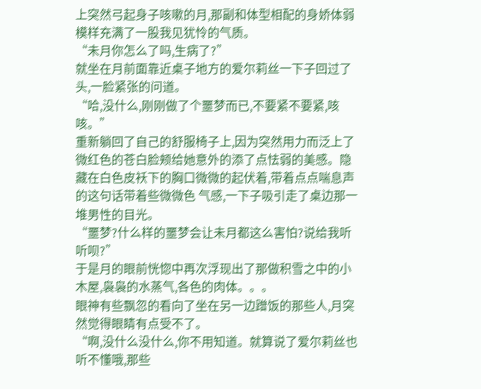上突然弓起身子咳嗽的月,那副和体型相配的身娇体弱模样充满了一股我见犹怜的气质。
“未月你怎么了吗,生病了?”
就坐在月前面靠近桌子地方的爱尔莉丝一下子回过了头,一脸紧张的问道。
“哈,没什么,刚刚做了个噩梦而已,不要紧不要紧,咳咳。”
重新躺回了自己的舒服椅子上,因为突然用力而泛上了微红色的苍白脸颊给她意外的添了点怯弱的美感。隐藏在白色皮袄下的胸口微微的起伏着,带着点点喘息声的这句话带着些微微色 气感,一下子吸引走了桌边那一堆男性的目光。
“噩梦?什么样的噩梦会让未月都这么害怕?说给我听听呗?”
于是月的眼前恍惚中再次浮现出了那做积雪之中的小木屋,袅袅的水蒸气,各色的肉体。。。
眼神有些飘忽的看向了坐在另一边蹭饭的那些人,月突然觉得眼睛有点受不了。
“啊,没什么没什么,你不用知道。就算说了爱尔莉丝也听不懂哦,那些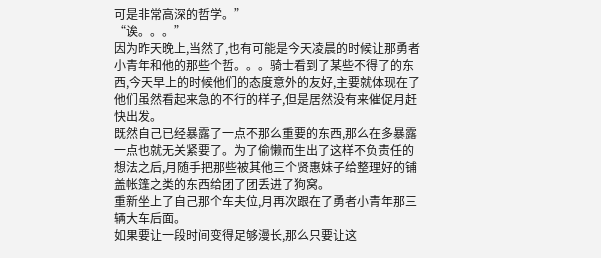可是非常高深的哲学。”
“诶。。。”
因为昨天晚上,当然了,也有可能是今天凌晨的时候让那勇者小青年和他的那些个哲。。。骑士看到了某些不得了的东西,今天早上的时候他们的态度意外的友好,主要就体现在了他们虽然看起来急的不行的样子,但是居然没有来催促月赶快出发。
既然自己已经暴露了一点不那么重要的东西,那么在多暴露一点也就无关紧要了。为了偷懒而生出了这样不负责任的想法之后,月随手把那些被其他三个贤惠妹子给整理好的铺盖帐篷之类的东西给团了团丢进了狗窝。
重新坐上了自己那个车夫位,月再次跟在了勇者小青年那三辆大车后面。
如果要让一段时间变得足够漫长,那么只要让这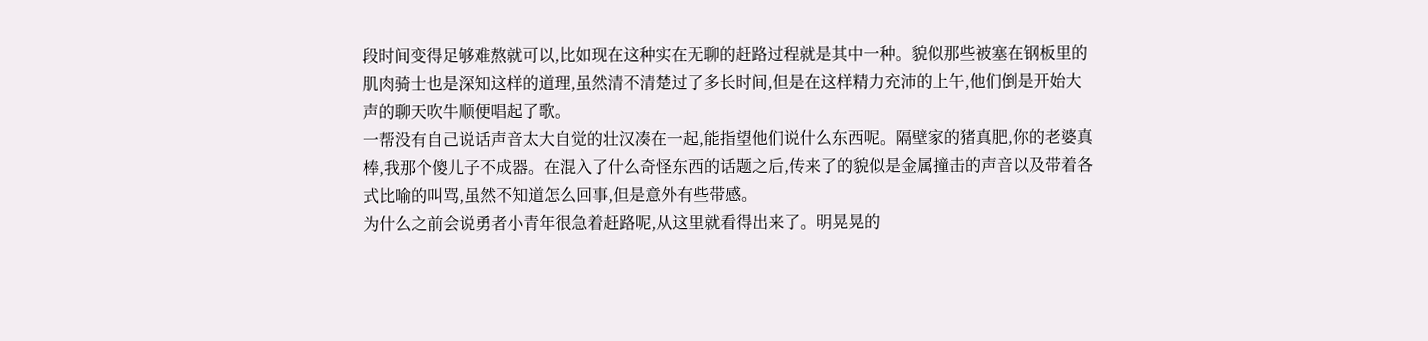段时间变得足够难熬就可以,比如现在这种实在无聊的赶路过程就是其中一种。貌似那些被塞在钢板里的肌肉骑士也是深知这样的道理,虽然清不清楚过了多长时间,但是在这样精力充沛的上午,他们倒是开始大声的聊天吹牛顺便唱起了歌。
一帮没有自己说话声音太大自觉的壮汉凑在一起,能指望他们说什么东西呢。隔壁家的猪真肥,你的老婆真棒,我那个傻儿子不成器。在混入了什么奇怪东西的话题之后,传来了的貌似是金属撞击的声音以及带着各式比喻的叫骂,虽然不知道怎么回事,但是意外有些带感。
为什么之前会说勇者小青年很急着赶路呢,从这里就看得出来了。明晃晃的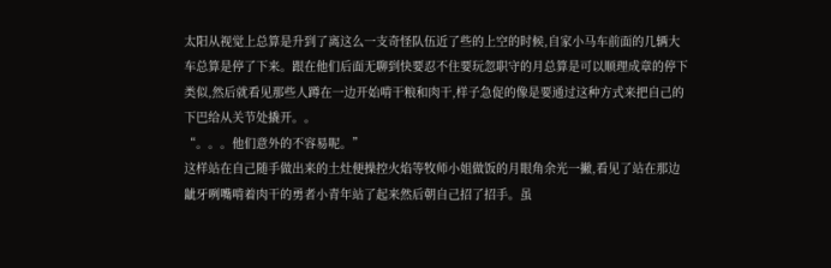太阳从视觉上总算是升到了离这么一支奇怪队伍近了些的上空的时候,自家小马车前面的几辆大车总算是停了下来。跟在他们后面无聊到快要忍不住要玩忽职守的月总算是可以顺理成章的停下类似,然后就看见那些人蹲在一边开始啃干粮和肉干,样子急促的像是要通过这种方式来把自己的下巴给从关节处撬开。。
“。。。他们意外的不容易呢。”
这样站在自己随手做出来的土灶便操控火焰等牧师小姐做饭的月眼角余光一撇,看见了站在那边龇牙咧嘴啃着肉干的勇者小青年站了起来然后朝自己招了招手。虽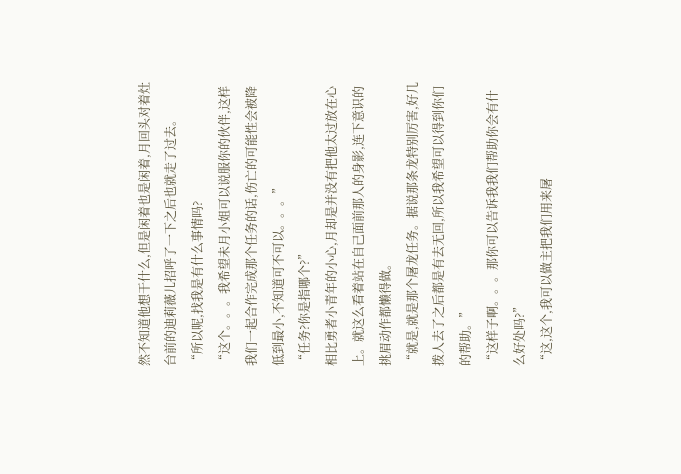然不知道他想干什么,但是闲着也是闲着,月回头对着灶台前的迪莉薇儿招呼了一下之后也就走了过去。
“所以呢,找我是有什么事情吗?
“这个。。。我希望未月小姐可以说服你的伙伴,这样我们一起合作完成那个任务的话,伤亡的可能性会被降低到最小,不知道可不可以。。。”
“任务?你是指哪个?”
相比勇者小青年的小心,月却是并没有把他太过放在心上。就这么看着站在自己面前那人的身影,连下意识的挑眉动作都懒得做。
“就是,就是那个屠龙任务。据说那条龙特别厉害,好几拨人去了之后都是有去无回,所以我希望可以得到你们的帮助。”
“这样子啊。。。那你可以告诉我我们帮助你会有什么好处吗?”
“这,这个,我可以做主把我们用来屠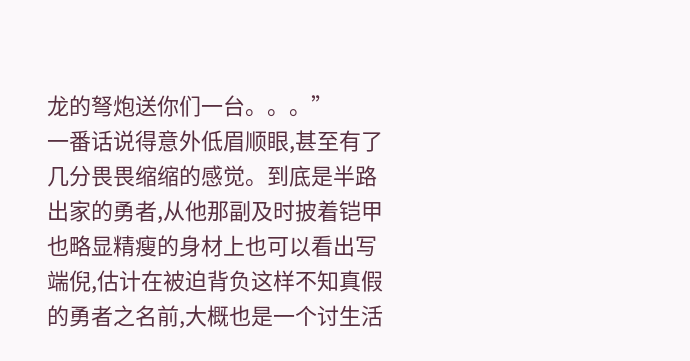龙的弩炮送你们一台。。。”
一番话说得意外低眉顺眼,甚至有了几分畏畏缩缩的感觉。到底是半路出家的勇者,从他那副及时披着铠甲也略显精瘦的身材上也可以看出写端倪,估计在被迫背负这样不知真假的勇者之名前,大概也是一个讨生活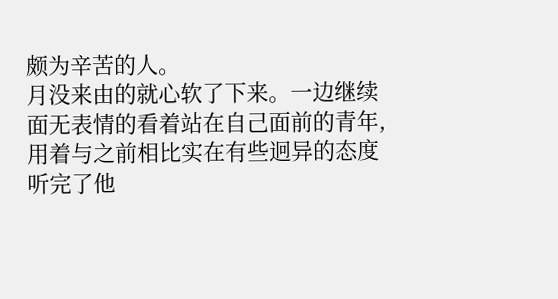颇为辛苦的人。
月没来由的就心软了下来。一边继续面无表情的看着站在自己面前的青年,用着与之前相比实在有些迥异的态度听完了他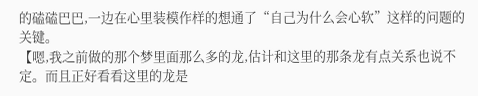的磕磕巴巴,一边在心里装模作样的想通了“自己为什么会心软”这样的问题的关键。
【嗯,我之前做的那个梦里面那么多的龙,估计和这里的那条龙有点关系也说不定。而且正好看看这里的龙是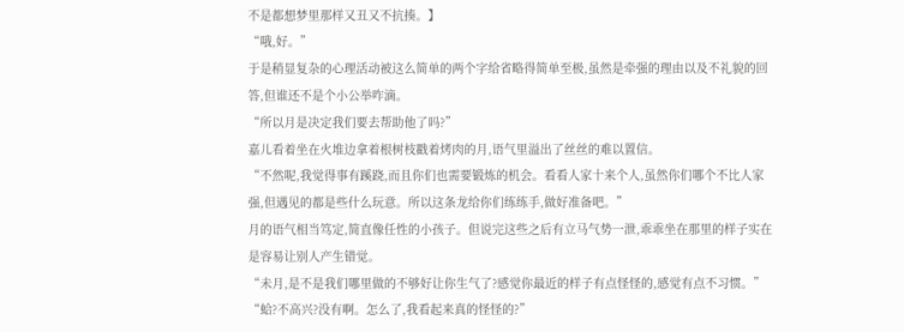不是都想梦里那样又丑又不抗揍。】
“哦,好。”
于是稍显复杂的心理活动被这么简单的两个字给省略得简单至极,虽然是牵强的理由以及不礼貌的回答,但谁还不是个小公举咋滴。
“所以月是决定我们要去帮助他了吗?”
嘉儿看着坐在火堆边拿着根树枝戳着烤肉的月,语气里溢出了丝丝的难以置信。
“不然呢,我觉得事有蹊跷,而且你们也需要锻炼的机会。看看人家十来个人,虽然你们哪个不比人家强,但遇见的都是些什么玩意。所以这条龙给你们练练手,做好准备吧。”
月的语气相当笃定,简直像任性的小孩子。但说完这些之后有立马气势一泄,乖乖坐在那里的样子实在是容易让别人产生错觉。
“未月,是不是我们哪里做的不够好让你生气了?感觉你最近的样子有点怪怪的,感觉有点不习惯。”
“蛤?不高兴?没有啊。怎么了,我看起来真的怪怪的?”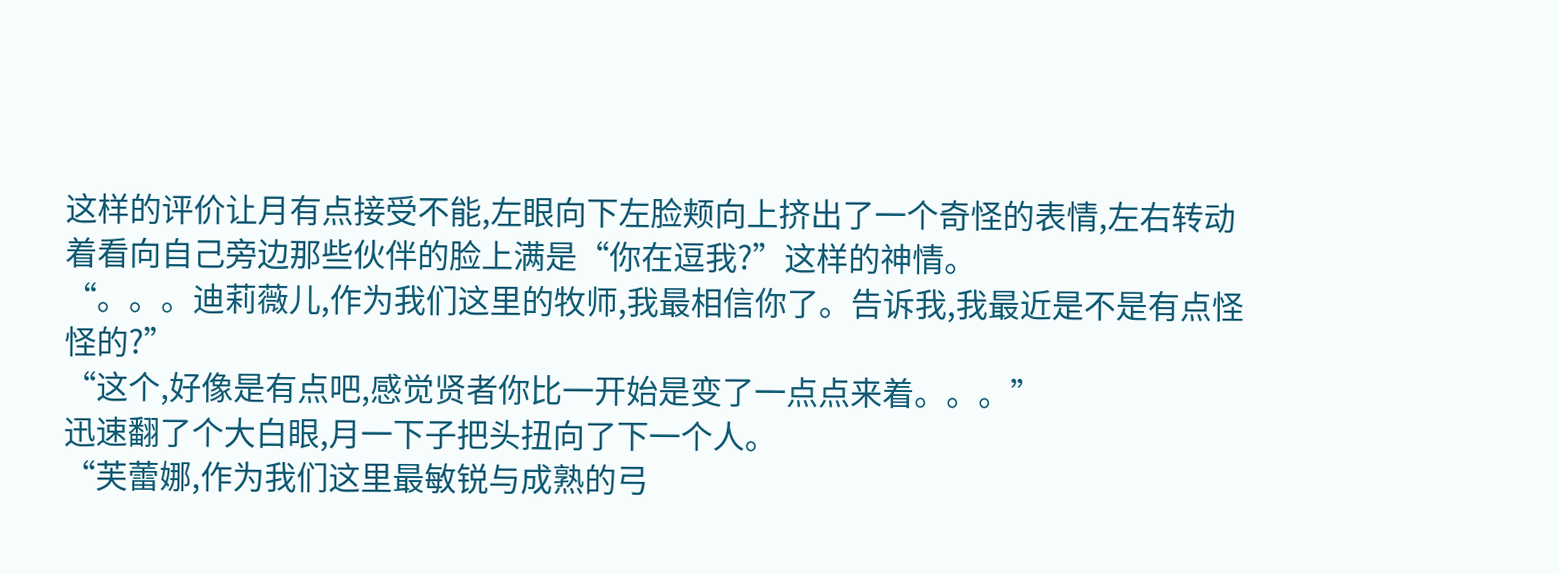这样的评价让月有点接受不能,左眼向下左脸颊向上挤出了一个奇怪的表情,左右转动着看向自己旁边那些伙伴的脸上满是“你在逗我?”这样的神情。
“。。。迪莉薇儿,作为我们这里的牧师,我最相信你了。告诉我,我最近是不是有点怪怪的?”
“这个,好像是有点吧,感觉贤者你比一开始是变了一点点来着。。。”
迅速翻了个大白眼,月一下子把头扭向了下一个人。
“芙蕾娜,作为我们这里最敏锐与成熟的弓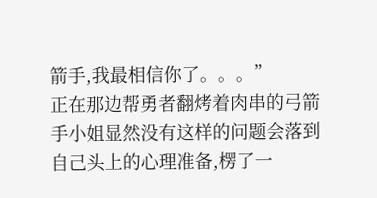箭手,我最相信你了。。。”
正在那边帮勇者翻烤着肉串的弓箭手小姐显然没有这样的问题会落到自己头上的心理准备,楞了一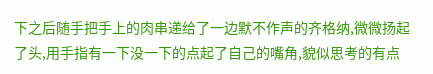下之后随手把手上的肉串递给了一边默不作声的齐格纳,微微扬起了头,用手指有一下没一下的点起了自己的嘴角,貌似思考的有点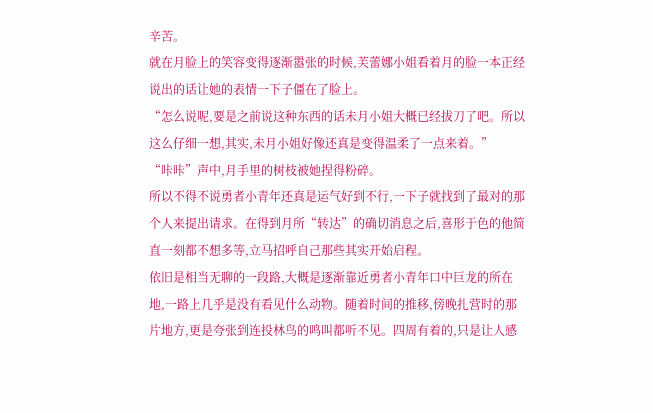辛苦。
就在月脸上的笑容变得逐渐嚣张的时候,芙蕾娜小姐看着月的脸一本正经说出的话让她的表情一下子僵在了脸上。
“怎么说呢,要是之前说这种东西的话未月小姐大概已经拔刀了吧。所以这么仔细一想,其实,未月小姐好像还真是变得温柔了一点来着。”
“咔咔”声中,月手里的树枝被她捏得粉碎。
所以不得不说勇者小青年还真是运气好到不行,一下子就找到了最对的那个人来提出请求。在得到月所“转达”的确切消息之后,喜形于色的他简直一刻都不想多等,立马招呼自己那些其实开始启程。
依旧是相当无聊的一段路,大概是逐渐靠近勇者小青年口中巨龙的所在地,一路上几乎是没有看见什么动物。随着时间的推移,傍晚扎营时的那片地方,更是夸张到连投林鸟的鸣叫都听不见。四周有着的,只是让人感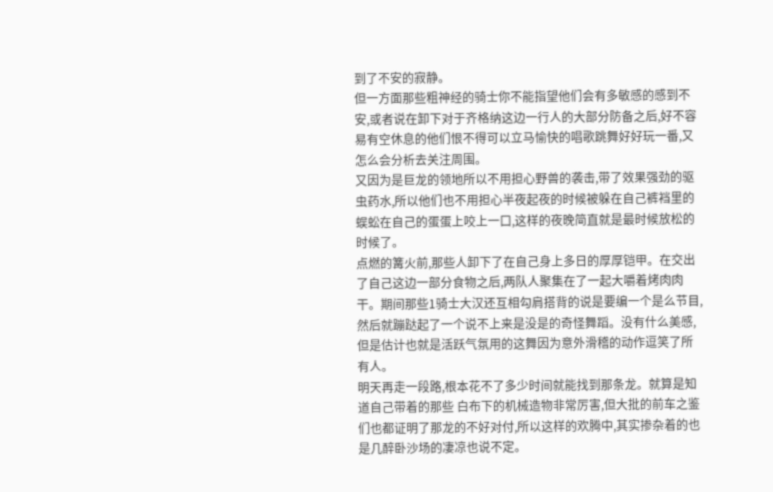到了不安的寂静。
但一方面那些粗神经的骑士你不能指望他们会有多敏感的感到不安,或者说在卸下对于齐格纳这边一行人的大部分防备之后,好不容易有空休息的他们恨不得可以立马愉快的唱歌跳舞好好玩一番,又怎么会分析去关注周围。
又因为是巨龙的领地所以不用担心野兽的袭击,带了效果强劲的驱虫药水,所以他们也不用担心半夜起夜的时候被躲在自己裤裆里的蜈蚣在自己的蛋蛋上咬上一口,这样的夜晚简直就是最时候放松的时候了。
点燃的篝火前,那些人卸下了在自己身上多日的厚厚铠甲。在交出了自己这边一部分食物之后,两队人聚集在了一起大嚼着烤肉肉干。期间那些1骑士大汉还互相勾肩搭背的说是要编一个是么节目,然后就蹦跶起了一个说不上来是没是的奇怪舞蹈。没有什么美感,但是估计也就是活跃气氛用的这舞因为意外滑稽的动作逗笑了所有人。
明天再走一段路,根本花不了多少时间就能找到那条龙。就算是知道自己带着的那些 白布下的机械造物非常厉害,但大批的前车之鉴们也都证明了那龙的不好对付,所以这样的欢腾中,其实掺杂着的也是几醉卧沙场的凄凉也说不定。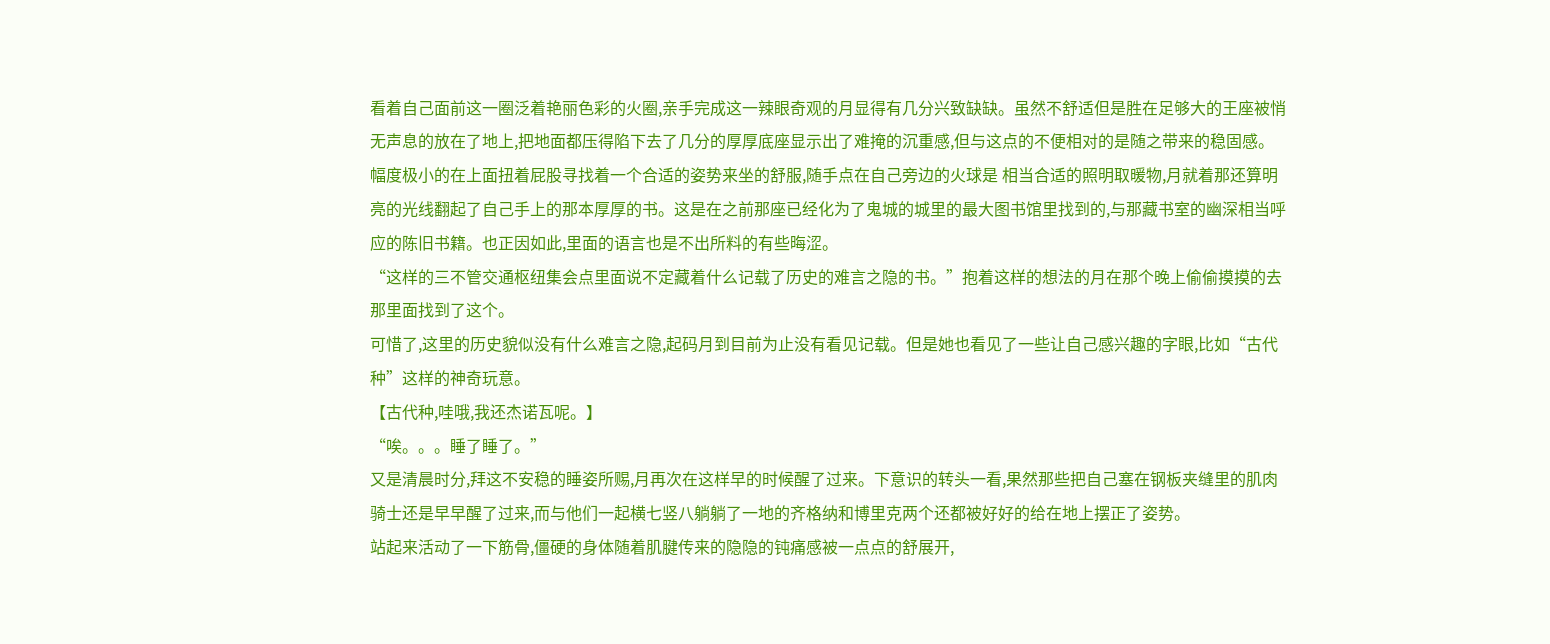看着自己面前这一圈泛着艳丽色彩的火圈,亲手完成这一辣眼奇观的月显得有几分兴致缺缺。虽然不舒适但是胜在足够大的王座被悄无声息的放在了地上,把地面都压得陷下去了几分的厚厚底座显示出了难掩的沉重感,但与这点的不便相对的是随之带来的稳固感。
幅度极小的在上面扭着屁股寻找着一个合适的姿势来坐的舒服,随手点在自己旁边的火球是 相当合适的照明取暖物,月就着那还算明亮的光线翻起了自己手上的那本厚厚的书。这是在之前那座已经化为了鬼城的城里的最大图书馆里找到的,与那藏书室的幽深相当呼应的陈旧书籍。也正因如此,里面的语言也是不出所料的有些晦涩。
“这样的三不管交通枢纽集会点里面说不定藏着什么记载了历史的难言之隐的书。”抱着这样的想法的月在那个晚上偷偷摸摸的去那里面找到了这个。
可惜了,这里的历史貌似没有什么难言之隐,起码月到目前为止没有看见记载。但是她也看见了一些让自己感兴趣的字眼,比如“古代种”这样的神奇玩意。
【古代种,哇哦,我还杰诺瓦呢。】
“唉。。。睡了睡了。”
又是清晨时分,拜这不安稳的睡姿所赐,月再次在这样早的时候醒了过来。下意识的转头一看,果然那些把自己塞在钢板夹缝里的肌肉骑士还是早早醒了过来,而与他们一起横七竖八躺躺了一地的齐格纳和博里克两个还都被好好的给在地上摆正了姿势。
站起来活动了一下筋骨,僵硬的身体随着肌腱传来的隐隐的钝痛感被一点点的舒展开,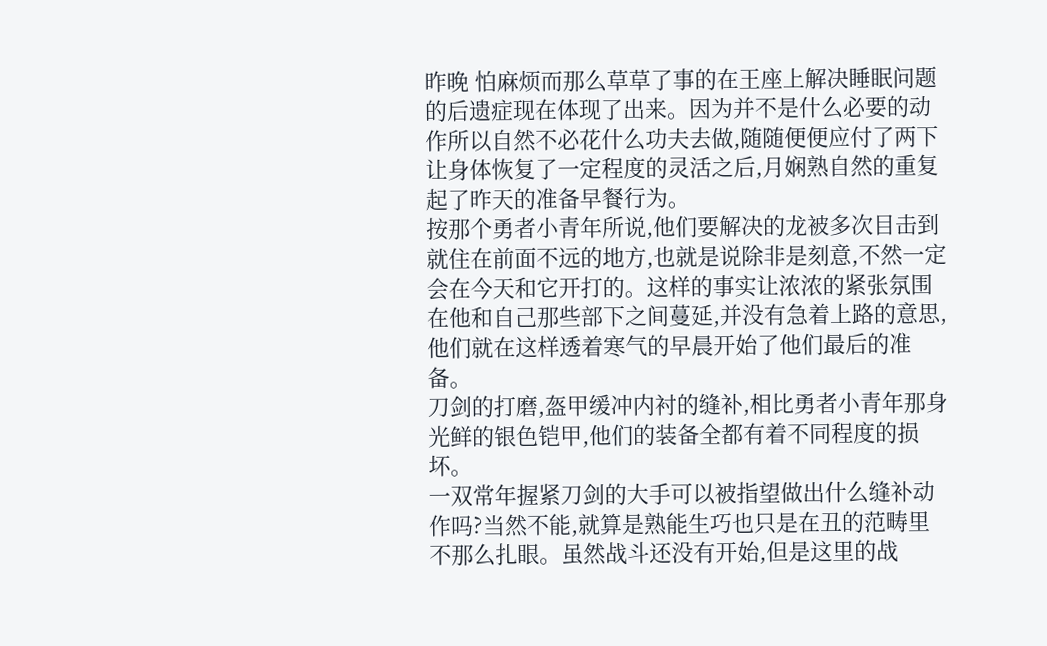昨晚 怕麻烦而那么草草了事的在王座上解决睡眠问题的后遗症现在体现了出来。因为并不是什么必要的动作所以自然不必花什么功夫去做,随随便便应付了两下让身体恢复了一定程度的灵活之后,月娴熟自然的重复起了昨天的准备早餐行为。
按那个勇者小青年所说,他们要解决的龙被多次目击到就住在前面不远的地方,也就是说除非是刻意,不然一定会在今天和它开打的。这样的事实让浓浓的紧张氛围在他和自己那些部下之间蔓延,并没有急着上路的意思,他们就在这样透着寒气的早晨开始了他们最后的准备。
刀剑的打磨,盔甲缓冲内衬的缝补,相比勇者小青年那身光鲜的银色铠甲,他们的装备全都有着不同程度的损坏。
一双常年握紧刀剑的大手可以被指望做出什么缝补动作吗?当然不能,就算是熟能生巧也只是在丑的范畴里不那么扎眼。虽然战斗还没有开始,但是这里的战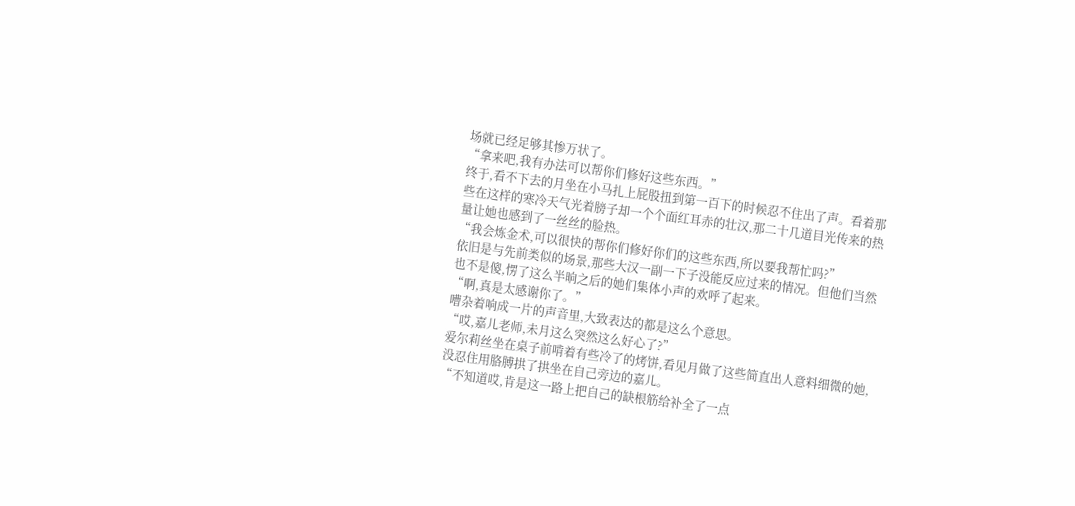场就已经足够其惨万状了。
“拿来吧,我有办法可以帮你们修好这些东西。”
终于,看不下去的月坐在小马扎上屁股扭到第一百下的时候忍不住出了声。看着那些在这样的寒冷天气光着膀子却一个个面红耳赤的壮汉,那二十几道目光传来的热量让她也感到了一丝丝的脸热。
“我会炼金术,可以很快的帮你们修好你们的这些东西,所以要我帮忙吗?”
依旧是与先前类似的场景,那些大汉一副一下子没能反应过来的情况。但他们当然也不是傻,愣了这么半晌之后的她们集体小声的欢呼了起来。
“啊,真是太感谢你了。”
嘈杂着响成一片的声音里,大致表达的都是这么个意思。
“哎,嘉儿老师,未月这么突然这么好心了?”
爱尔莉丝坐在桌子前啃着有些冷了的烤饼,看见月做了这些简直出人意料细微的她,没忍住用胳膊拱了拱坐在自己旁边的嘉儿。
“不知道哎,肯是这一路上把自己的缺根筋给补全了一点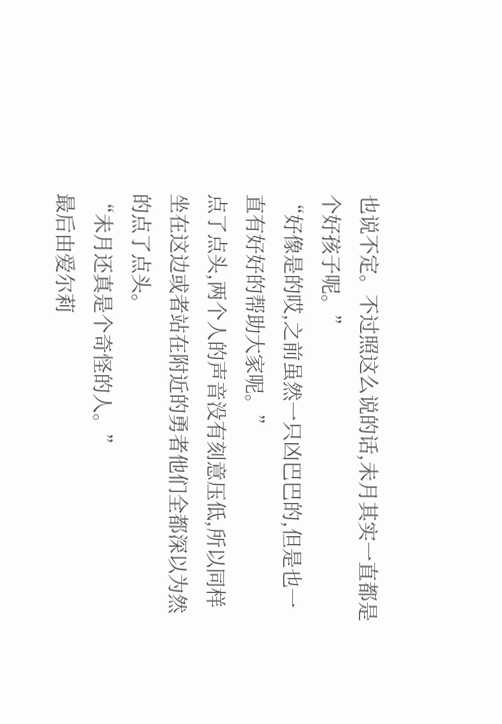也说不定。不过照这么说的话,未月其实一直都是个好孩子呢。”
“好像是的哎,之前虽然一只凶巴巴的,但是也一直有好好的帮助大家呢。”
点了点头,两个人的声音没有刻意压低,所以同样坐在这边或者站在附近的勇者他们全都深以为然的点了点头。
“未月还真是个奇怪的人。”
最后由爱尔莉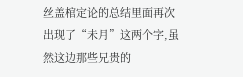丝盖棺定论的总结里面再次出现了“未月”这两个字,虽然这边那些兄贵的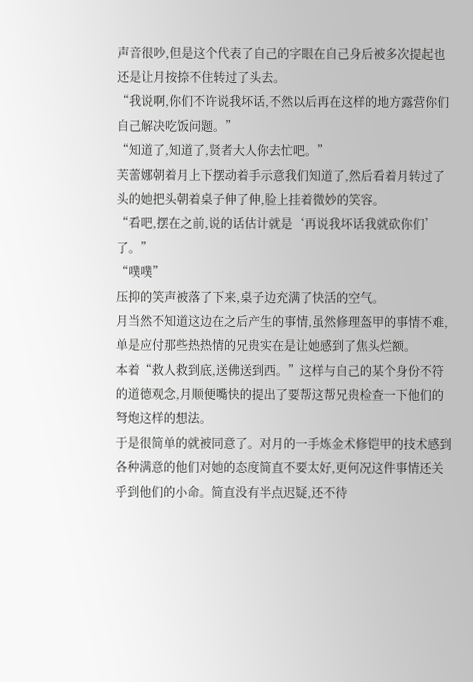声音很吵,但是这个代表了自己的字眼在自己身后被多次提起也还是让月按捺不住转过了头去。
“我说啊,你们不许说我坏话,不然以后再在这样的地方露营你们自己解决吃饭问题。”
“知道了,知道了,贤者大人你去忙吧。”
芙蕾娜朝着月上下摆动着手示意我们知道了,然后看着月转过了头的她把头朝着桌子伸了伸,脸上挂着微妙的笑容。
“看吧,摆在之前,说的话估计就是‘再说我坏话我就砍你们’了。”
“噗噗”
压抑的笑声被落了下来,桌子边充满了快活的空气。
月当然不知道这边在之后产生的事情,虽然修理盔甲的事情不难,单是应付那些热热情的兄贵实在是让她感到了焦头烂额。
本着“救人救到底,送佛送到西。”这样与自己的某个身份不符的道德观念,月顺便嘴快的提出了要帮这帮兄贵检查一下他们的弩炮这样的想法。
于是很简单的就被同意了。对月的一手炼金术修铠甲的技术感到各种满意的他们对她的态度简直不要太好,更何况这件事情还关乎到他们的小命。简直没有半点迟疑,还不待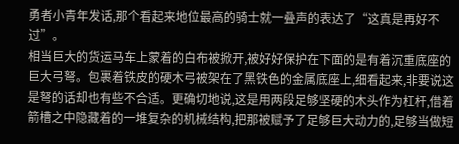勇者小青年发话,那个看起来地位最高的骑士就一叠声的表达了“这真是再好不过”。
相当巨大的货运马车上蒙着的白布被掀开,被好好保护在下面的是有着沉重底座的巨大弓弩。包裹着铁皮的硬木弓被架在了黑铁色的金属底座上,细看起来,非要说这是弩的话却也有些不合适。更确切地说,这是用两段足够坚硬的木头作为杠杆,借着箭槽之中隐藏着的一堆复杂的机械结构,把那被赋予了足够巨大动力的,足够当做短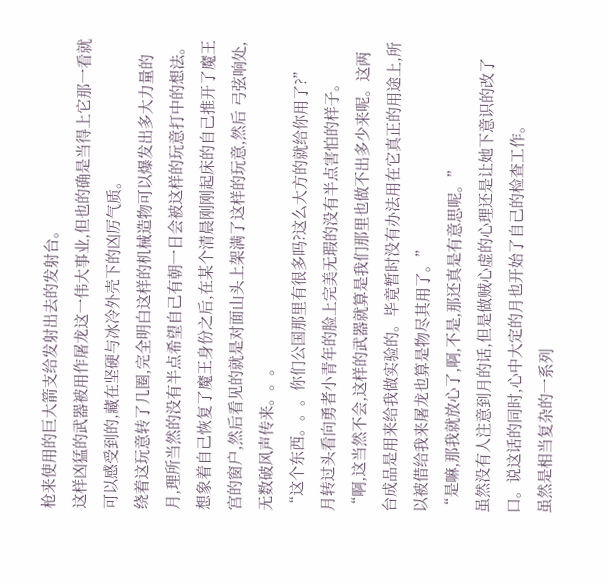枪来使用的巨大箭支给发射出去的发射台。
这样凶猛的武器被用作屠龙这一伟大事业,但也的确是当得上它那一看就可以感受到的,藏在坚硬与冰冷外壳下的凶厉气质。
绕着这玩意转了几圈,完全明白这样的机械造物可以爆发出多大力量的月,理所当然的没有半点希望自己有朝一日会被这样的玩意打中的想法。想象着自己恢复了魔王身份之后,在某个清晨刚刚起床的自己推开了魔王宫的窗户,然后看见的就是对面山头上架满了这样的玩意,然后 弓弦响处,无数破风声传来。。。
“这个东西。。。你们公国那里有很多吗?这么大方的就给你用了?”
月转过头看向勇者小青年的脸上完美无瑕的没有半点害怕的样子。
“啊,这当然不会,这样的武器就算是我们那里也做不出多少来呢。这两台成品是用来给我做实验的。毕竟暂时没有办法用在它真正的用途上,所以被借给我来屠龙也算是物尽其用了。”
“是嘛,那我就放心了,啊,不是,那还真是有意思呢。”
虽然没有人注意到月的话,但是做贼心虚的心理还是让她下意识的改了口。说这话的同时,心中大定的月也开始了自己的检查工作。
虽然是相当复杂的一系列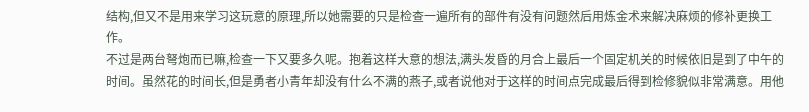结构,但又不是用来学习这玩意的原理,所以她需要的只是检查一遍所有的部件有没有问题然后用炼金术来解决麻烦的修补更换工作。
不过是两台弩炮而已嘛,检查一下又要多久呢。抱着这样大意的想法,满头发昏的月合上最后一个固定机关的时候依旧是到了中午的时间。虽然花的时间长,但是勇者小青年却没有什么不满的燕子,或者说他对于这样的时间点完成最后得到检修貌似非常满意。用他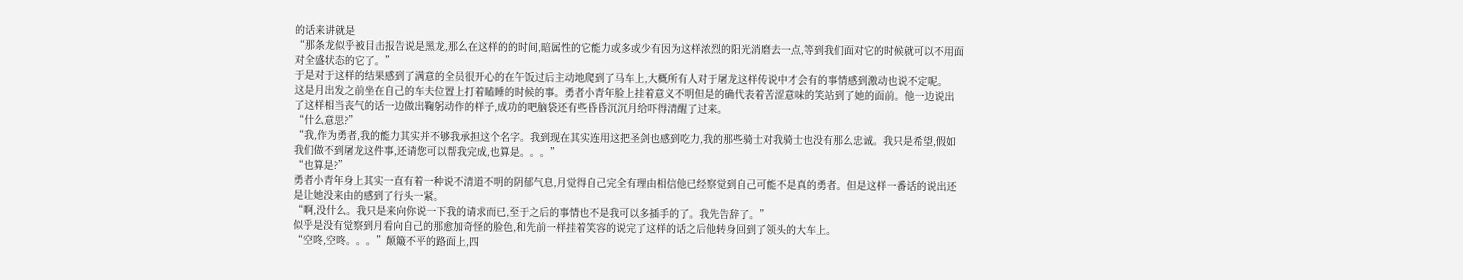的话来讲就是
“那条龙似乎被目击报告说是黑龙,那么在这样的的时间,暗属性的它能力或多或少有因为这样浓烈的阳光消磨去一点,等到我们面对它的时候就可以不用面对全盛状态的它了。”
于是对于这样的结果感到了满意的全员很开心的在午饭过后主动地爬到了马车上,大概所有人对于屠龙这样传说中才会有的事情感到激动也说不定呢。
这是月出发之前坐在自己的车夫位置上打着瞌睡的时候的事。勇者小青年脸上挂着意义不明但是的确代表着苦涩意味的笑站到了她的面前。他一边说出了这样相当丧气的话一边做出鞠躬动作的样子,成功的吧脑袋还有些昏昏沉沉月给吓得清醒了过来。
“什么意思?”
“我,作为勇者,我的能力其实并不够我承担这个名字。我到现在其实连用这把圣剑也感到吃力,我的那些骑士对我骑士也没有那么忠诚。我只是希望,假如我们做不到屠龙这件事,还请您可以帮我完成,也算是。。。”
“也算是?”
勇者小青年身上其实一直有着一种说不清道不明的阴郁气息,月觉得自己完全有理由相信他已经察觉到自己可能不是真的勇者。但是这样一番话的说出还是让她没来由的感到了行头一紧。
“啊,没什么。我只是来向你说一下我的请求而已,至于之后的事情也不是我可以多插手的了。我先告辞了。”
似乎是没有觉察到月看向自己的那愈加奇怪的脸色,和先前一样挂着笑容的说完了这样的话之后他转身回到了领头的大车上。
“空咚,空咚。。。”颠簸不平的路面上,四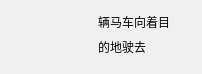辆马车向着目的地驶去